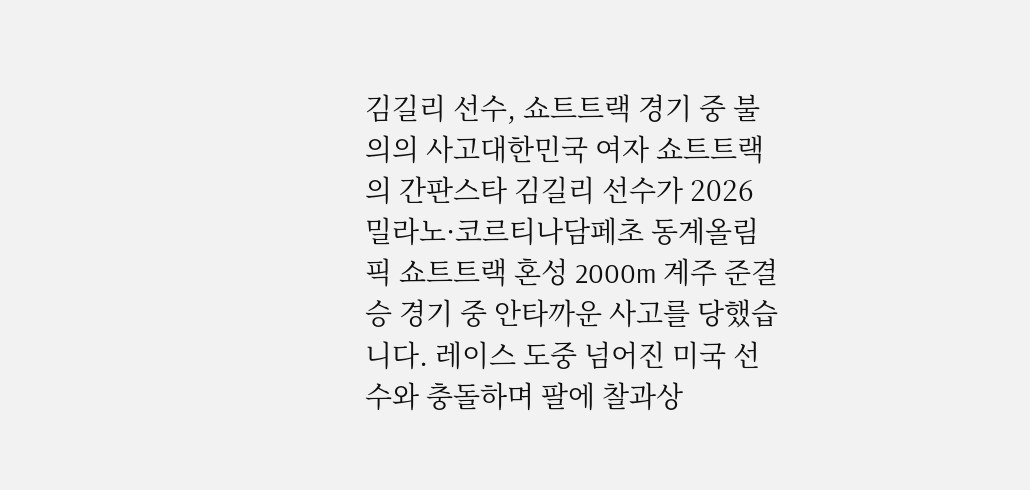김길리 선수, 쇼트트랙 경기 중 불의의 사고대한민국 여자 쇼트트랙의 간판스타 김길리 선수가 2026 밀라노·코르티나담페초 동계올림픽 쇼트트랙 혼성 2000m 계주 준결승 경기 중 안타까운 사고를 당했습니다. 레이스 도중 넘어진 미국 선수와 충돌하며 팔에 찰과상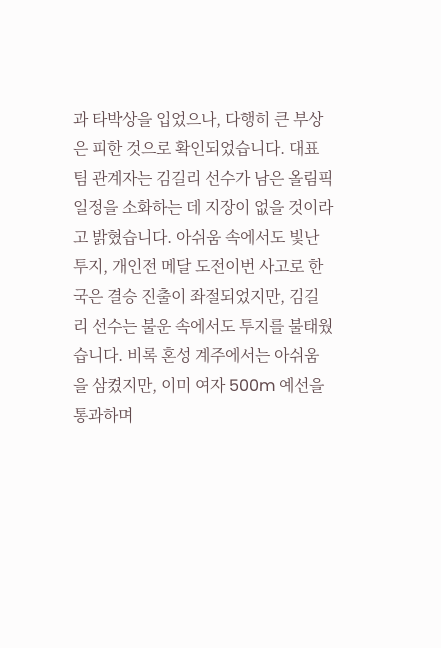과 타박상을 입었으나, 다행히 큰 부상은 피한 것으로 확인되었습니다. 대표팀 관계자는 김길리 선수가 남은 올림픽 일정을 소화하는 데 지장이 없을 것이라고 밝혔습니다. 아쉬움 속에서도 빛난 투지, 개인전 메달 도전이번 사고로 한국은 결승 진출이 좌절되었지만, 김길리 선수는 불운 속에서도 투지를 불태웠습니다. 비록 혼성 계주에서는 아쉬움을 삼켰지만, 이미 여자 500m 예선을 통과하며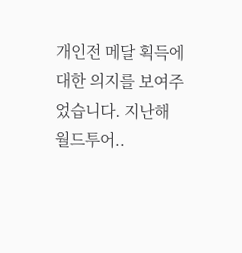개인전 메달 획득에 대한 의지를 보여주었습니다. 지난해 월드투어..